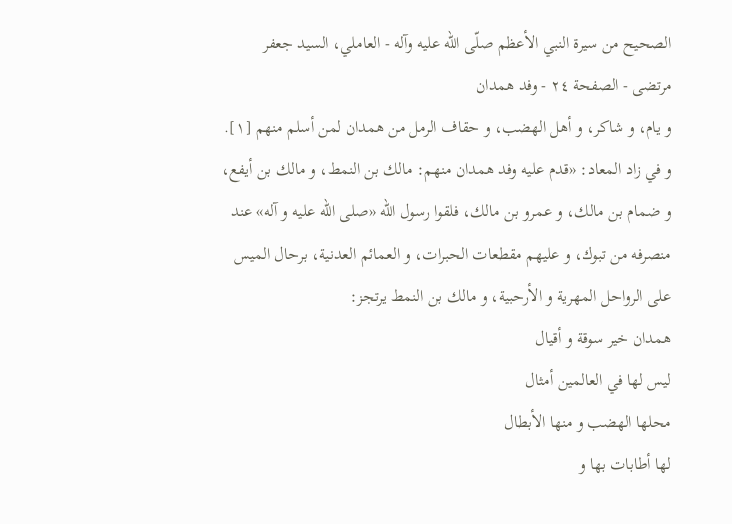الصحيح من سيرة النبي الأعظم صلّى الله عليه وآله - العاملي، السيد جعفر مرتضى - الصفحة ٢٤ - وفد همدان
و يام، و شاكر، و أهل الهضب، و حقاف الرمل من همدان لمن أسلم منهم [١].
و في زاد المعاد: «قدم عليه وفد همدان منهم: مالك بن النمط، و مالك بن أيفع، و ضمام بن مالك، و عمرو بن مالك، فلقوا رسول اللّه «صلى اللّه عليه و آله» عند منصرفه من تبوك، و عليهم مقطعات الحبرات، و العمائم العدنية، برحال الميس على الرواحل المهرية و الأرحبية، و مالك بن النمط يرتجز:
همدان خير سوقة و أقيال
ليس لها في العالمين أمثال
محلها الهضب و منها الأبطال
لها أطابات بها و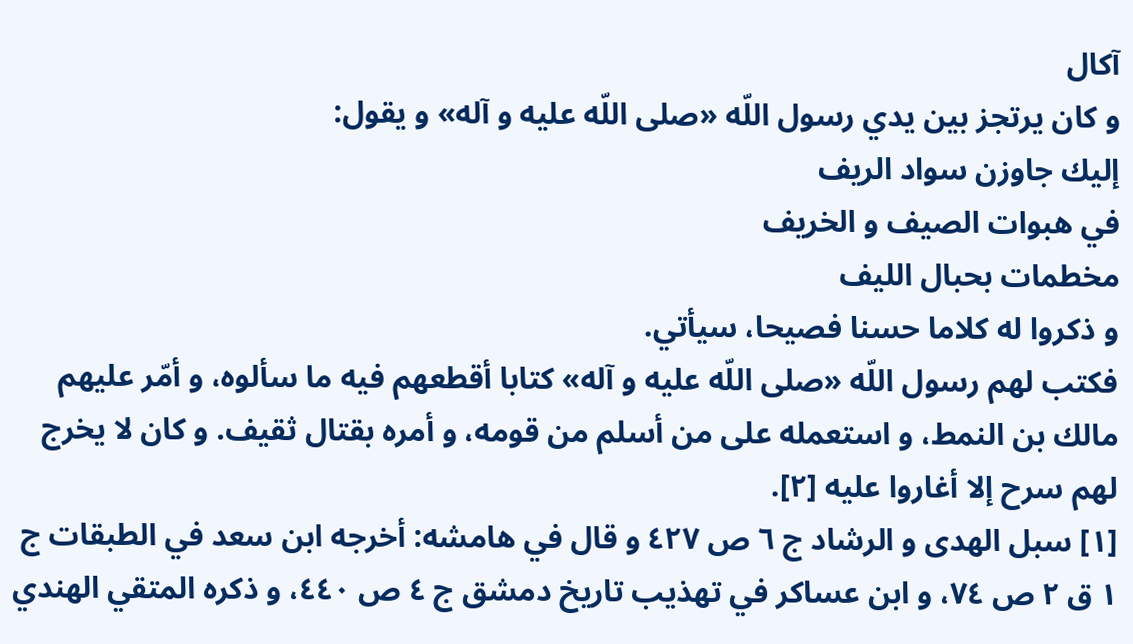آكال
و كان يرتجز بين يدي رسول اللّه «صلى اللّه عليه و آله» و يقول:
إليك جاوزن سواد الريف
في هبوات الصيف و الخريف
مخطمات بحبال الليف
و ذكروا له كلاما حسنا فصيحا، سيأتي.
فكتب لهم رسول اللّه «صلى اللّه عليه و آله» كتابا أقطعهم فيه ما سألوه، و أمّر عليهم مالك بن النمط، و استعمله على من أسلم من قومه، و أمره بقتال ثقيف. و كان لا يخرج لهم سرح إلا أغاروا عليه [٢].
[١] سبل الهدى و الرشاد ج ٦ ص ٤٢٧ و قال في هامشه: أخرجه ابن سعد في الطبقات ج ١ ق ٢ ص ٧٤، و ابن عساكر في تهذيب تاريخ دمشق ج ٤ ص ٤٤٠، و ذكره المتقي الهندي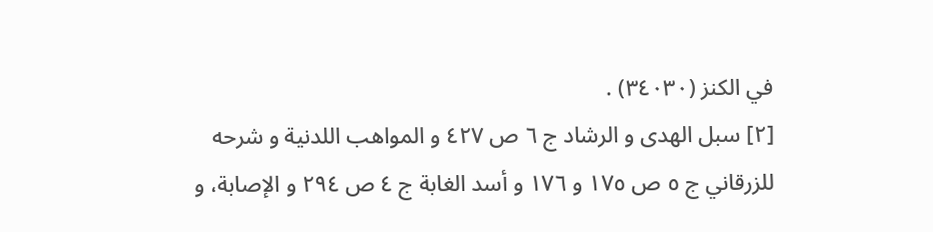في الكنز (٣٤٠٣٠) .
[٢] سبل الهدى و الرشاد ج ٦ ص ٤٢٧ و المواهب اللدنية و شرحه للزرقاني ج ٥ ص ١٧٥ و ١٧٦ و أسد الغابة ج ٤ ص ٢٩٤ و الإصابة، و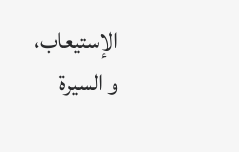الإستيعاب، و السيرة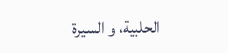الحلبية، و السيرة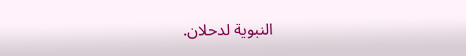النبوية لدحلان.